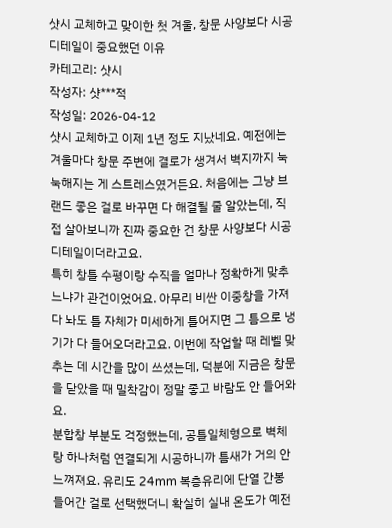샷시 교체하고 맞이한 첫 겨울, 창문 사양보다 시공 디테일이 중요했던 이유
카테고리: 샷시
작성자: 샷***적
작성일: 2026-04-12
샷시 교체하고 이제 1년 정도 지났네요. 예전에는 겨울마다 창문 주변에 결로가 생겨서 벽지까지 눅눅해지는 게 스트레스였거든요. 처음에는 그냥 브랜드 좋은 걸로 바꾸면 다 해결될 줄 알았는데, 직접 살아보니까 진짜 중요한 건 창문 사양보다 시공 디테일이더라고요.
특히 창틀 수평이랑 수직을 얼마나 정확하게 맞추느냐가 관건이었어요. 아무리 비싼 이중창을 가져다 놔도 틀 자체가 미세하게 틀어지면 그 틈으로 냉기가 다 들어오더라고요. 이번에 작업할 때 레벨 맞추는 데 시간을 많이 쓰셨는데, 덕분에 지금은 창문을 닫았을 때 밀착감이 정말 좋고 바람도 안 들어와요.
분합창 부분도 걱정했는데, 공틀일체형으로 벽체랑 하나처럼 연결되게 시공하니까 틈새가 거의 안 느껴져요. 유리도 24mm 복층유리에 단열 간봉 들어간 걸로 선택했더니 확실히 실내 온도가 예전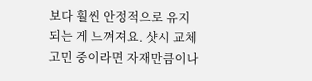보다 훨씬 안정적으로 유지되는 게 느껴져요. 샷시 교체 고민 중이라면 자재만큼이나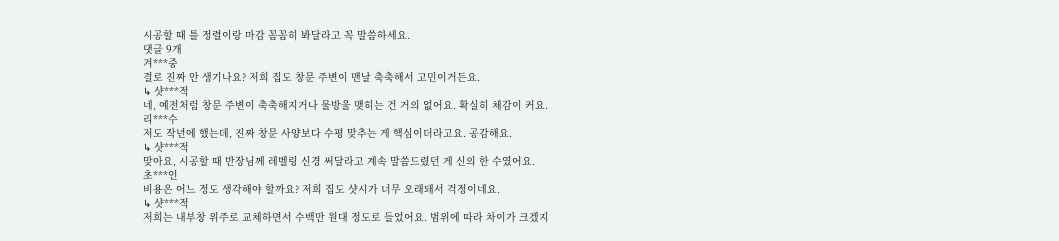시공할 때 틀 정렬이랑 마감 꼼꼼히 봐달라고 꼭 말씀하세요.
댓글 9개
겨***중
결로 진짜 안 생기나요? 저희 집도 창문 주변이 맨날 축축해서 고민이거든요.
↳ 샷***적
네, 예전처럼 창문 주변이 축축해지거나 물방울 맺히는 건 거의 없어요. 확실히 체감이 커요.
리***수
저도 작년에 했는데, 진짜 창문 사양보다 수평 맞추는 게 핵심이더라고요. 공감해요.
↳ 샷***적
맞아요, 시공할 때 반장님께 레벨링 신경 써달라고 계속 말씀드렸던 게 신의 한 수였어요.
초***인
비용은 어느 정도 생각해야 할까요? 저희 집도 샷시가 너무 오래돼서 걱정이네요.
↳ 샷***적
저희는 내부창 위주로 교체하면서 수백만 원대 정도로 들었어요. 범위에 따라 차이가 크겠지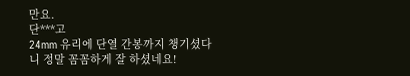만요.
단***고
24mm 유리에 단열 간봉까지 챙기셨다니 정말 꼼꼼하게 잘 하셨네요!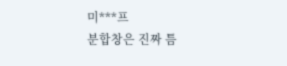미***프
분합창은 진짜 틈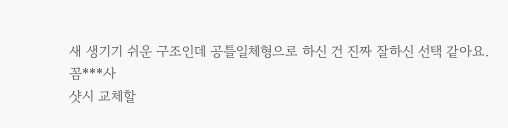새 생기기 쉬운 구조인데 공틀일체형으로 하신 건 진짜 잘하신 선택 같아요.
꼼***사
샷시 교체할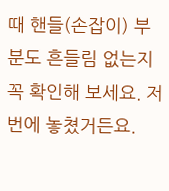때 핸들(손잡이) 부분도 흔들림 없는지 꼭 확인해 보세요. 저번에 놓쳤거든요.